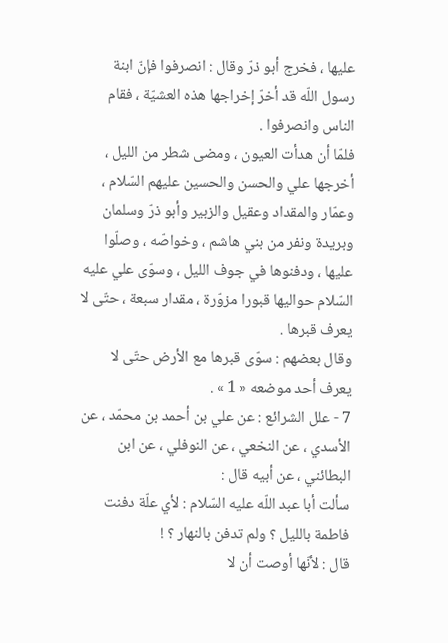عليها ، فخرج أبو ذرّ وقال : انصرفوا فإنّ ابنة رسول اللّه قد أخرّ إخراجها هذه العشيّة ، فقام الناس وانصرفوا .
فلمّا أن هدأت العيون ، ومضى شطر من الليل ، أخرجها علي والحسن والحسين عليهم السّلام ، وعمّار والمقداد وعقيل والزبير وأبو ذرّ وسلمان وبريدة ونفر من بني هاشم ، وخواصّه ، وصلّوا عليها ، ودفنوها في جوف الليل ، وسوّى علي عليه السّلام حواليها قبورا مزوّرة ، مقدار سبعة ، حتّى لا يعرف قبرها .
وقال بعضهم : سوّى قبرها مع الأرض حتّى لا يعرف أحد موضعه « 1 » .
7 - علل الشرائع : عن علي بن أحمد بن محمّد ، عن الأسدي ، عن النخعي ، عن النوفلي ، عن ابن البطائني ، عن أبيه قال :
سألت أبا عبد اللّه عليه السّلام : لأي علّة دفنت فاطمة بالليل ؟ ولم تدفن بالنهار ؟ !
قال : لأنّها أوصت أن لا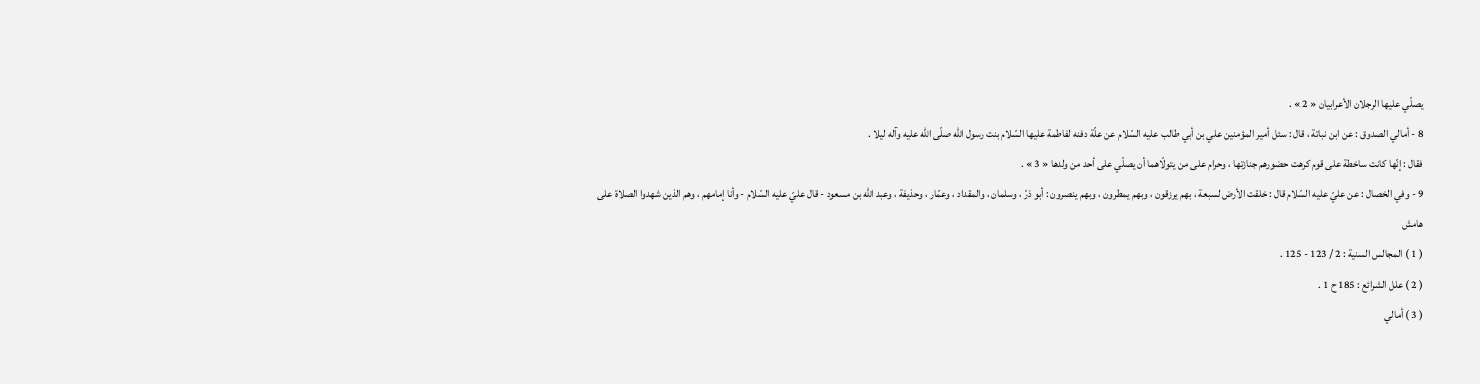يصلّي عليها الرجلان الأعرابيان « 2 » .
8 - أمالي الصدوق : عن ابن نباتة ، قال : سئل أمير المؤمنين علي بن أبي طالب عليه السّلام عن علّة دفنه لفاطمة عليها السّلام بنت رسول اللّه صلّى اللّه عليه وآله ليلا .
فقال : إنّها كانت ساخطة على قوم كرهت حضورهم جنازتها ، وحرام على من يتولّاهما أن يصلّي على أحد من ولدها « 3 » .
9 - وفي الخصال : عن عليّ عليه السّلام قال : خلقت الأرض لسبعة ، بهم يرزقون ، وبهم يمطرون ، وبهم ينصرون : أبو ذرّ ، وسلمان ، والمقداد ، وعمّار ، وحذيفة ، وعبد اللّه بن مسعود - قال عليّ عليه السّلام - وأنا إمامهم ، وهم الذين شهدوا الصلاة على
هامش
( 1 ) المجالس السنية : 2 / 123 - 125 .
( 2 ) علل الشرائع : 185 ح 1 .
( 3 ) أمالي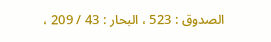الصدوق : 523 ، البحار : 43 / 209 ،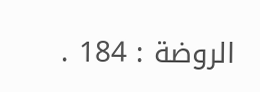الروضة : 184 .